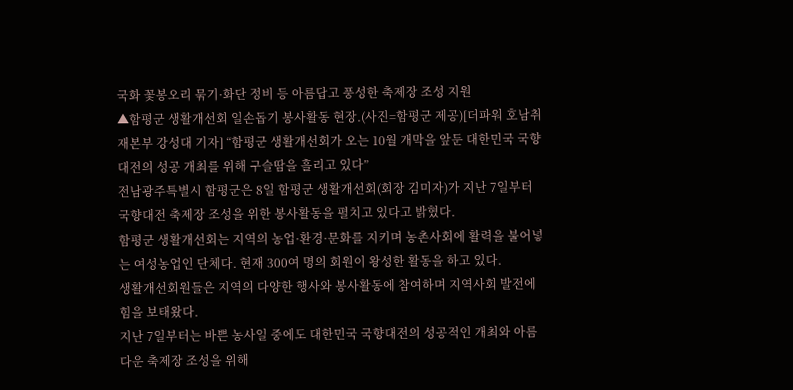국화 꽃봉오리 묶기·화단 정비 등 아름답고 풍성한 축제장 조성 지원
▲함평군 생활개선회 일손돕기 봉사활동 현장.(사진=함평군 제공)[더파워 호남취재본부 강성대 기자] “함평군 생활개선회가 오는 10월 개막을 앞둔 대한민국 국향대전의 성공 개최를 위해 구슬땀을 흘리고 있다”
전남광주특별시 함평군은 8일 함평군 생활개선회(회장 김미자)가 지난 7일부터 국향대전 축제장 조성을 위한 봉사활동을 펼치고 있다고 밝혔다.
함평군 생활개선회는 지역의 농업·환경·문화를 지키며 농촌사회에 활력을 불어넣는 여성농업인 단체다. 현재 300여 명의 회원이 왕성한 활동을 하고 있다.
생활개선회원들은 지역의 다양한 행사와 봉사활동에 참여하며 지역사회 발전에 힘을 보태왔다.
지난 7일부터는 바쁜 농사일 중에도 대한민국 국향대전의 성공적인 개최와 아름다운 축제장 조성을 위해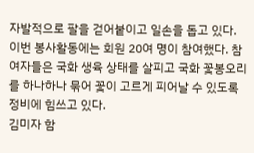자발적으로 팔을 걷어붙이고 일손을 돕고 있다.
이번 봉사활동에는 회원 20여 명이 참여했다. 참여자들은 국화 생육 상태를 살피고 국화 꽃봉오리를 하나하나 묶어 꽃이 고르게 피어날 수 있도록 정비에 힘쓰고 있다.
김미자 함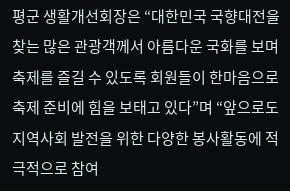평군 생활개선회장은 “대한민국 국향대전을 찾는 많은 관광객께서 아름다운 국화를 보며 축제를 즐길 수 있도록 회원들이 한마음으로 축제 준비에 힘을 보태고 있다”며 “앞으로도 지역사회 발전을 위한 다양한 봉사활동에 적극적으로 참여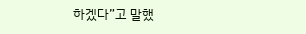하겠다”고 말했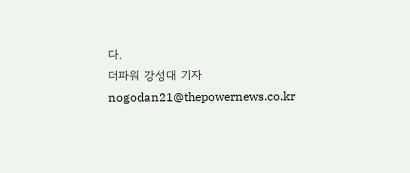다.
더파워 강성대 기자 nogodan21@thepowernews.co.kr